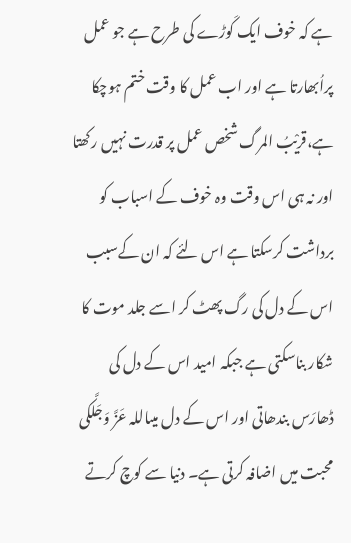ہے کہ خوف ایک کَوڑے کی طرح ہے جو عمل پراُبھارتا ہے اور اب عمل کا وقت ختم ہوچکا ہے،قریْبُ المرگ شخص عمل پر قدرت نہیں رکھتا اور نہ ہی اس وقت وہ خوف کے اسباب کو برداشت کرسکتا ہے اس لئے کہ ان کےسبب اس کے دل کی رگ پھٹ کر اسے جلد موت کا شکار بناسکتی ہے جبکہ امید اس کے دل کی ڈھارَس بندھاتی اور اس کے دل میںاللہ عَزَّ وَجَلَّکی محبت میں اضافہ کرتی ہے۔ دنیا سے کوچ کرتے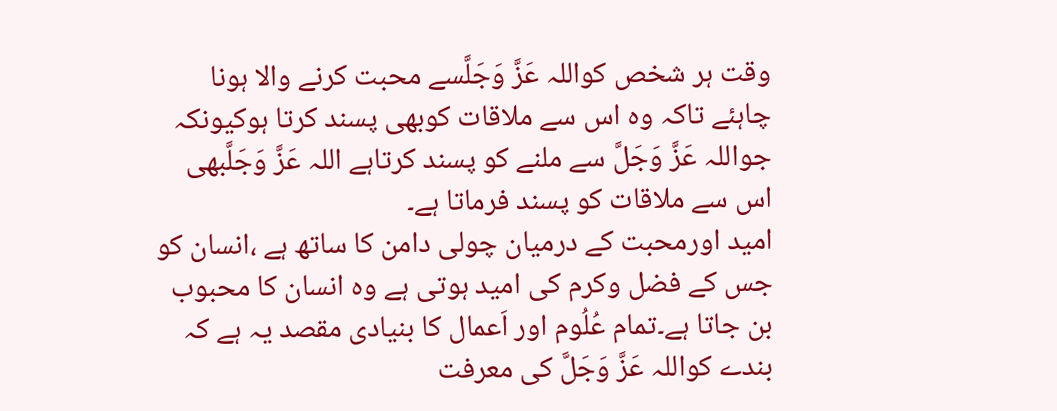وقت ہر شخص کواللہ عَزَّ وَجَلَّسے محبت کرنے والا ہونا چاہئے تاکہ وہ اس سے ملاقات کوبھی پسند کرتا ہوکیونکہ جواللہ عَزَّ وَجَلَّ سے ملنے کو پسند کرتاہے اللہ عَزَّ وَجَلَّبھی اس سے ملاقات کو پسند فرماتا ہے۔
امید اورمحبت کے درمیان چولی دامن کا ساتھ ہے ،انسان کو جس کے فضل وکرم کی امید ہوتی ہے وہ انسان کا محبوب بن جاتا ہے۔تمام عُلُوم اور اَعمال کا بنیادی مقصد یہ ہے کہ بندے کواللہ عَزَّ وَجَلَّ کی معرفت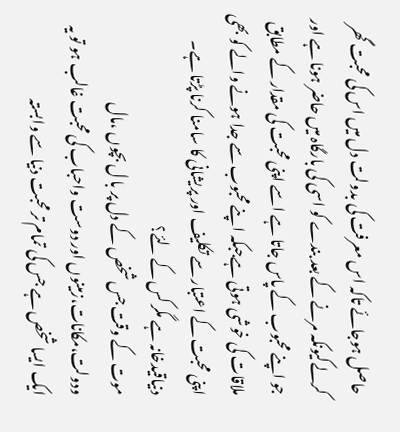حاصل ہوجائے تاکہ اس معرفت کی بدولت دل میں اس کی محبت گھر کرلےکیونکہ مرنے کے بعد بندے کو اسی کی بارگاہ میں حاضر ہونا ہے اور جو اپنے محبوب کے پاس جاتا ہے اسے اپنی محبت کی مقدار کے مطابق ملاقات کی خوشی ہوتی ہےجبکہ اپنے محبوب سے جدا ہونے والے کو بھی اپنی محبت کے اعتبار سے تکلیف اور پریشانی کا سامنا کرنا پڑتا ہے۔
دنیاقیدخانہ ہے مگر کس کے لئے؟
موت کے وقت جس شخص کے دل پر با ل بچوں ،مال ودولت،مکانات،زمینوں اور دوست واحباب کی محبت غالب ہو تو یہ ایک ایسا شخص ہے جس کی تمام تر محبت دنیا سے وابستہ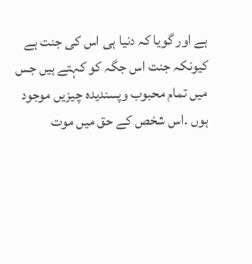ہے اور گویا کہ دنیا ہی اس کی جنت ہے کیونکہ جنت اس جگہ کو کہتے ہیں جس میں تمام محبوب وپسندیدہ چیزیں موجود ہوں ۔اس شخص کے حق میں موت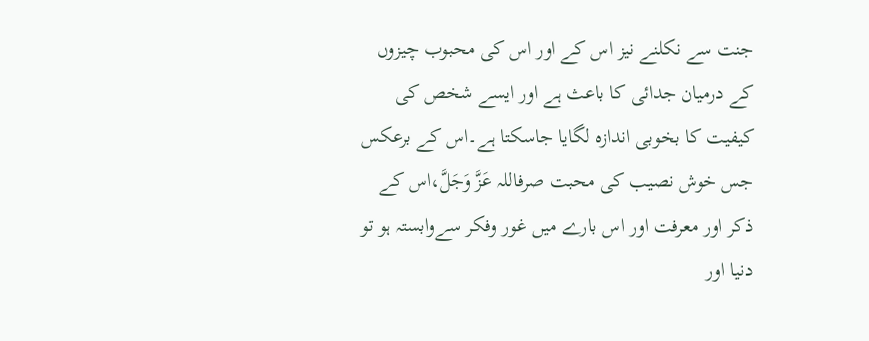جنت سے نکلنے نیز اس کے اور اس کی محبوب چیزوں کے درمیان جدائی کا باعث ہے اور ایسے شخص کی کیفیت کا بخوبی اندازہ لگایا جاسکتا ہے۔اس كے برعکس جس خوش نصیب کی محبت صرفاللہ عَزَّ وَجَلَّ،اس کے ذکر اور معرفت اور اس بارے میں غور وفکر سےوابستہ ہو تو دنیا اور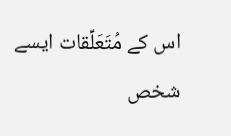اس کے مُتَعَلِّقات ایسے شخص